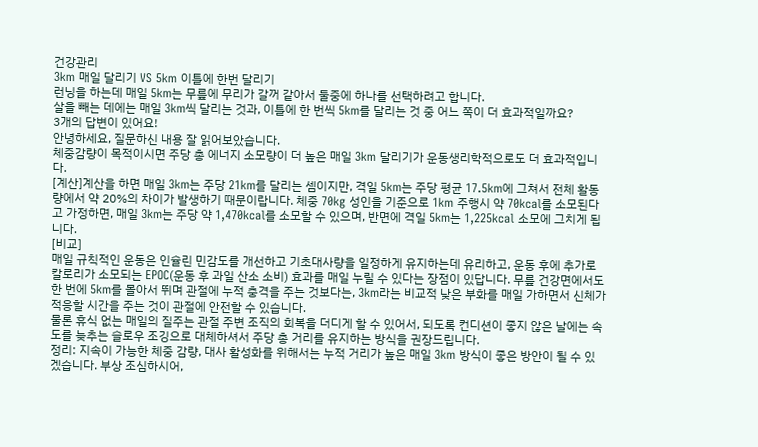건강관리
3km 매일 달리기 VS 5km 이틀에 한번 달리기
런닝을 하는데 매일 5km는 무릎에 무리가 갈꺼 같아서 둘중에 하나를 선택하려고 합니다.
살을 빼는 데에는 매일 3km씩 달리는 것과, 이틀에 한 번씩 5km를 달리는 것 중 어느 쪽이 더 효과적일까요?
3개의 답변이 있어요!
안녕하세요, 질문하신 내용 잘 읽어보았습니다.
체중감량이 목적이시면 주당 총 에너지 소모량이 더 높은 매일 3km 달리기가 운동생리학적으로도 더 효과적입니다.
[계산]계산을 하면 매일 3km는 주당 21km를 달리는 셈이지만, 격일 5km는 주당 평균 17.5km에 그쳐서 전체 활동량에서 약 20%의 차이가 발생하기 때문이랍니다. 체중 70kg 성인을 기준으로 1km 주행시 약 70kcal를 소모된다고 가정하면, 매일 3km는 주당 약 1,470kcal를 소모할 수 있으며, 반면에 격일 5km는 1,225kcal 소모에 그치게 됩니다.
[비교]
매일 규칙적인 운동은 인슐린 민감도를 개선하고 기초대사량을 일정하게 유지하는데 유리하고, 운동 후에 추가로 칼로리가 소모되는 EPOC(운동 후 과일 산소 소비) 효과를 매일 누릴 수 있다는 장점이 있답니다. 무릎 건강면에서도 한 번에 5km를 몰아서 뛰며 관절에 누적 충격을 주는 것보다는, 3km라는 비교적 낮은 부화를 매일 가하면서 신체가 적응할 시간을 주는 것이 관절에 안전할 수 있습니다.
물론 휴식 없는 매일의 질주는 관절 주변 조직의 회복을 더디게 할 수 있어서, 되도록 컨디션이 좋지 않은 날에는 속도를 늦추는 슬로우 조깅으로 대체하셔서 주당 총 거리를 유지하는 방식을 권장드립니다.
정리: 지속이 가능한 체중 감량, 대사 활성화를 위해서는 누적 거리가 높은 매일 3km 방식이 좋은 방안이 될 수 있겠습니다. 부상 조심하시어,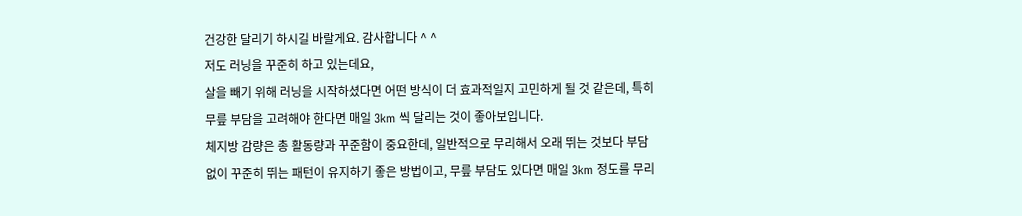건강한 달리기 하시길 바랄게요. 감사합니다 ^ ^
저도 러닝을 꾸준히 하고 있는데요,
살을 빼기 위해 러닝을 시작하셨다면 어떤 방식이 더 효과적일지 고민하게 될 것 같은데, 특히 무릎 부담을 고려해야 한다면 매일 3km 씩 달리는 것이 좋아보입니다.
체지방 감량은 총 활동량과 꾸준함이 중요한데, 일반적으로 무리해서 오래 뛰는 것보다 부담 없이 꾸준히 뛰는 패턴이 유지하기 좋은 방법이고, 무릎 부담도 있다면 매일 3km 정도를 무리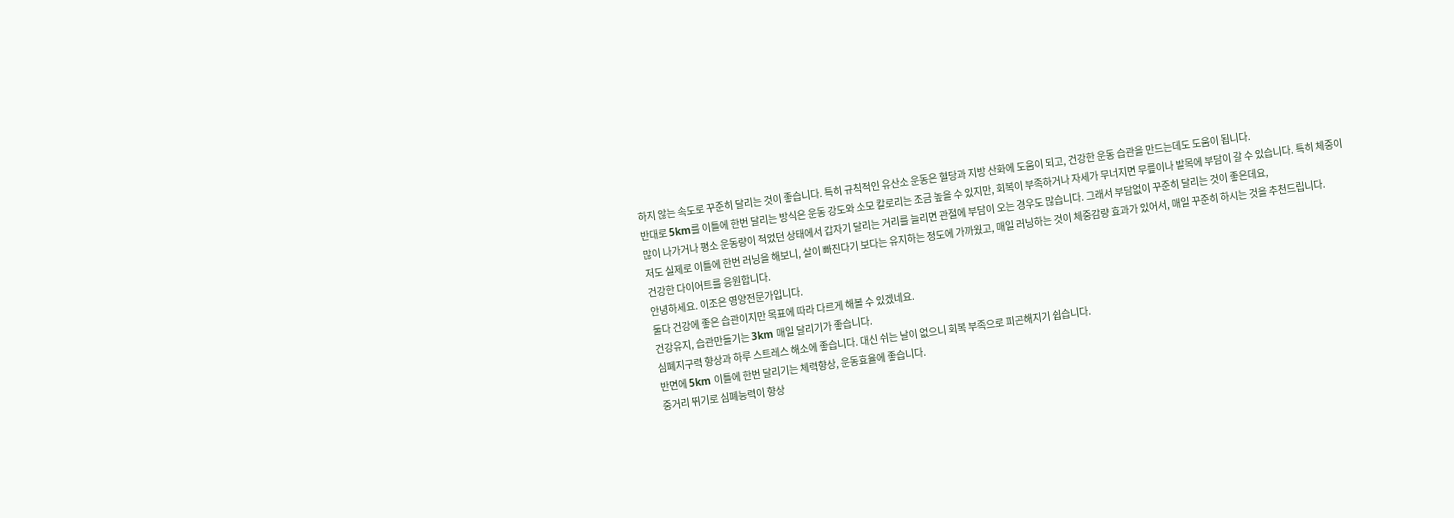하지 않는 속도로 꾸준히 달리는 것이 좋습니다. 특히 규칙적인 유산소 운동은 혈당과 지방 산화에 도움이 되고, 건강한 운동 습관을 만드는데도 도움이 됩니다.
반대로 5km를 이틀에 한번 달리는 방식은 운동 강도와 소모 칼로리는 조금 높을 수 있지만, 회복이 부족하거나 자세가 무너지면 무릎이나 발목에 부담이 갈 수 있습니다. 특히 체중이 많이 나가거나 평소 운동량이 적었던 상태에서 갑자기 달리는 거리를 늘리면 관절에 부담이 오는 경우도 많습니다. 그래서 부담없이 꾸준히 달리는 것이 좋은데요,
저도 실제로 이틀에 한번 러닝을 해보니, 살이 빠진다기 보다는 유지하는 정도에 가까웠고, 매일 러닝하는 것이 체중감량 효과가 있어서, 매일 꾸준히 하시는 것을 추천드립니다.
건강한 다이어트를 응원합니다.
안녕하세요. 이조은 영양전문가입니다.
둘다 건강에 좋은 습관이지만 목표에 따라 다르게 해볼 수 있겠네요.
건강유지, 습관만들기는 3km 매일 달리기가 좋습니다.
심폐지구력 향상과 하루 스트레스 해소에 좋습니다. 대신 쉬는 날이 없으니 회복 부족으로 피곤해지기 쉽습니다.
반면에 5km 이틀에 한번 달리기는 체력향상, 운동효율에 좋습니다.
중거리 뛰기로 심폐능력이 향상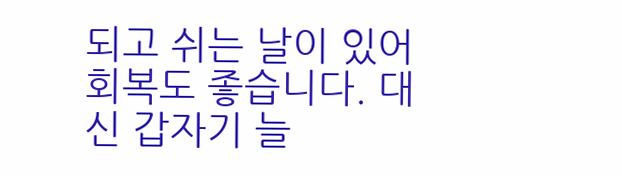되고 쉬는 날이 있어 회복도 좋습니다. 대신 갑자기 늘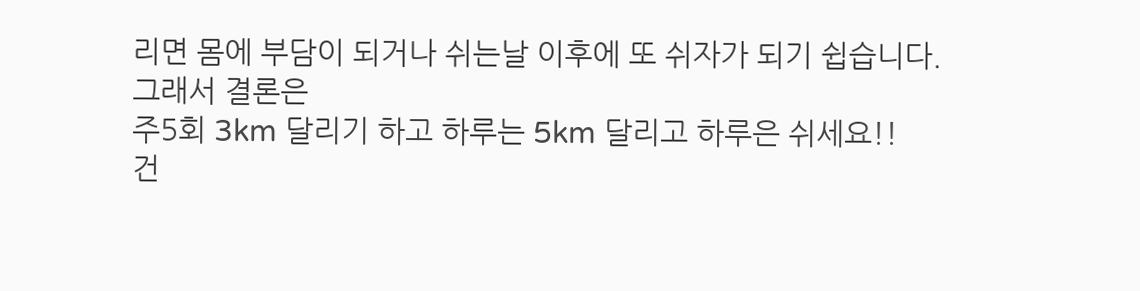리면 몸에 부담이 되거나 쉬는날 이후에 또 쉬자가 되기 쉽습니다.
그래서 결론은
주5회 3km 달리기 하고 하루는 5km 달리고 하루은 쉬세요!!
건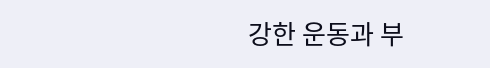강한 운동과 부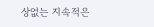상없는 지속적은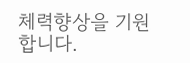체력향상을 기원합니다.